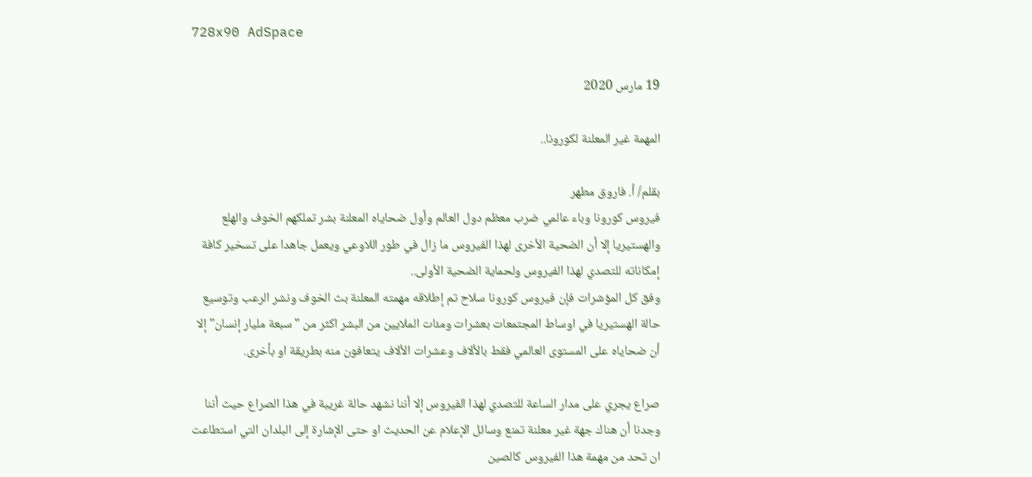728x90 AdSpace

19 مارس 2020

المهمة غير المعلنة لكورونا..

بقلم/ أ. فاروق مطهر
فيروس كورونا وباء عالمي ضرب معظم دول العالم وأول ضحاياه المعلنة بشر تملكهم الخوف والهلع والهستيريا إلا أن الضحية الأخرى لهذا الفيروس ما زال في طور اللاوعي ويعمل جاهدا على تسخير كافة إمكاناته للتصدي لهذا الفيروس ولحماية الضحية الأولى..
وفق كل المؤشرات فإن فيروس كورونا سلاح تم إطلاقه مهمته المعلنة بث الخوف ونشر الرعب وتوسيع حالة الهستيريا في اوساط المجتمعات بعشرات ومئات الملايين من البشر اكثر من "سبعة مليار إنسان" إلا أن ضحاياه على المستوى العالمي فقط بالألاف وعشرات الألاف يتعافون منه بطريقة او بأخرى.

صراع يجري على مدار الساعة للتصدي لهذا الفيروس إلا أننا نشهد حالة غريبة في هذا الصراع حيث أننا وجدنا أن هناك جهة غير معلنة تمنع وسائل الإعلام عن الحديث او حتى الإشارة إلى البلدان التي استطاعت ان تحد من مهمة هذا الفيروس كالصين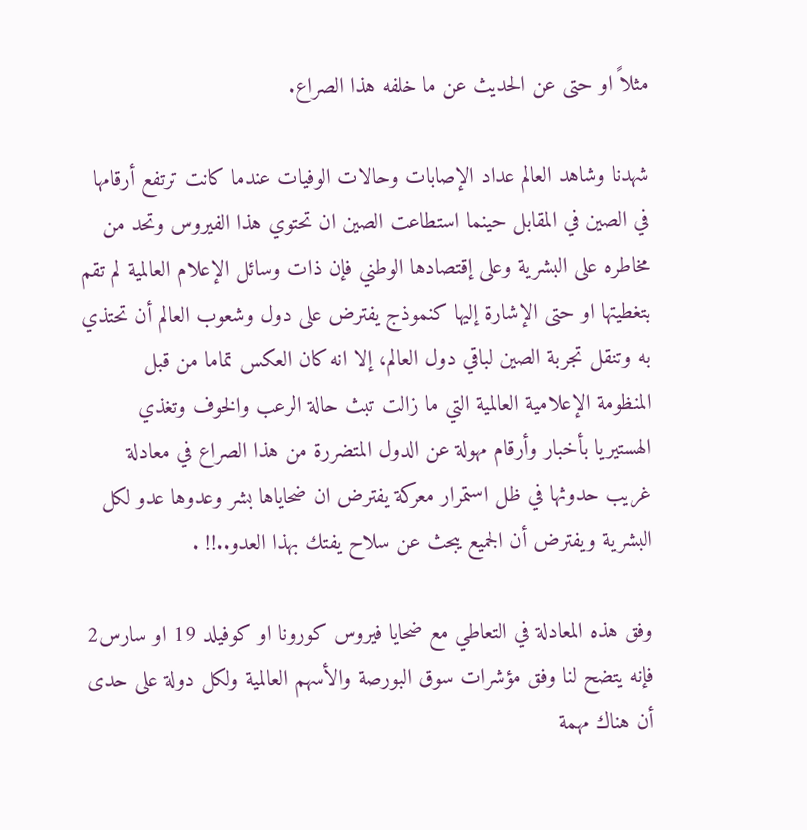مثلاً او حتى عن الحديث عن ما خلفه هذا الصراع.

شهدنا وشاهد العالم عداد الإصابات وحالات الوفيات عندما كانت ترتفع أرقامها في الصين في المقابل حينما استطاعت الصين ان تحتوي هذا الفيروس وتحد من مخاطره على البشرية وعلى إقتصادها الوطني فإن ذات وسائل الإعلام العالمية لم تقم بتغطيتها او حتى الإشارة إليها كنموذج يفترض على دول وشعوب العالم أن تحتذي به وتنقل تجربة الصين لباقي دول العالم، إلا انه كان العكس تماما من قبل المنظومة الإعلامية العالمية التي ما زالت تبث حالة الرعب والخوف وتغذي الهستيريا بأخبار وأرقام مهولة عن الدول المتضررة من هذا الصراع في معادلة غريب حدوثها في ظل استمرار معركة يفترض ان ضحاياها بشر وعدوها عدو لكل البشرية ويفترض أن الجميع يبحث عن سلاح يفتك بهذا العدو..!! .

وفق هذه المعادلة في التعاطي مع ضحايا فيروس كورونا او كوفيلد 19 او سارس2 فإنه يتضح لنا وفق مؤشرات سوق البورصة والأسهم العالمية ولكل دولة على حدى أن هناك مهمة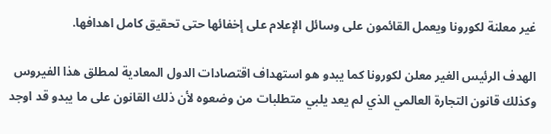غير معلنة لكورونا ويعمل القائمون على وسائل الإعلام على إخفائها حتى تحقيق كامل اهدافها.

الهدف الرئيس الغير معلن لكورونا كما يبدو هو استهداف اقتصادات الدول المعادية لمطلق هذا الفيروس وكذلك قانون التجارة العالمي الذي لم يعد يلبي متطلبات من وضعوه لأن ذلك القانون على ما يبدو قد اوجد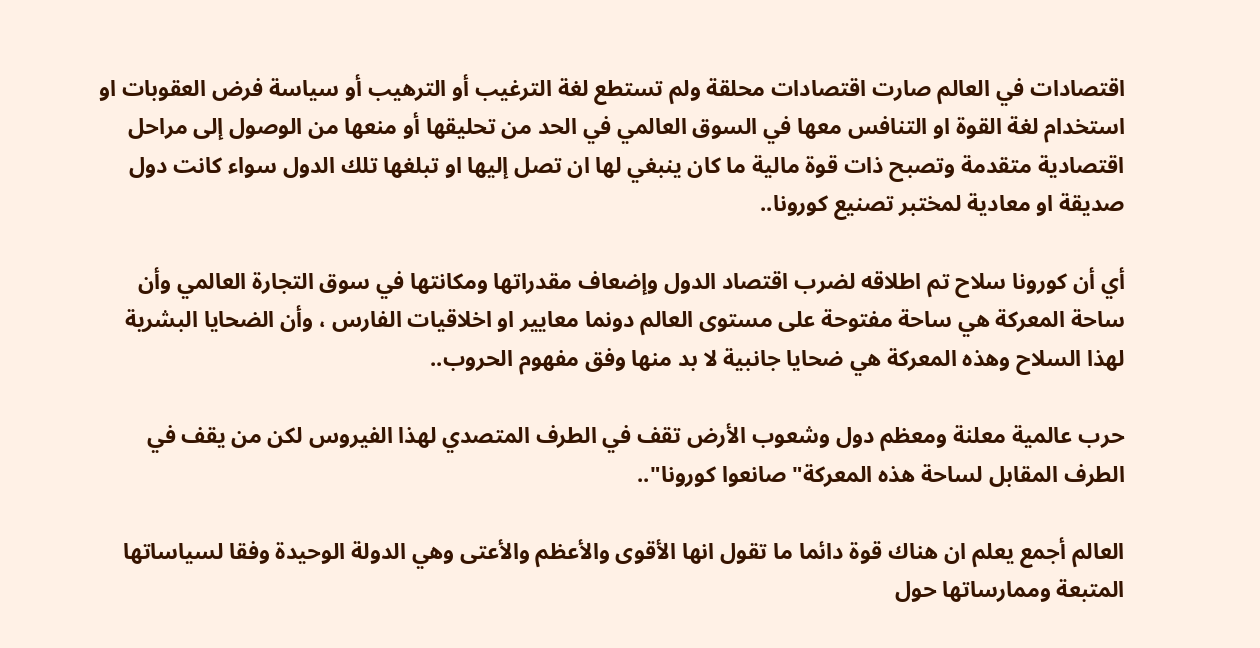اقتصادات في العالم صارت اقتصادات محلقة ولم تستطع لغة الترغيب أو الترهيب أو سياسة فرض العقوبات او استخدام لغة القوة او التنافس معها في السوق العالمي في الحد من تحليقها أو منعها من الوصول إلى مراحل اقتصادية متقدمة وتصبح ذات قوة مالية ما كان ينبغي لها ان تصل إليها او تبلغها تلك الدول سواء كانت دول صديقة او معادية لمختبر تصنيع كورونا..

أي أن كورونا سلاح تم اطلاقه لضرب اقتصاد الدول وإضعاف مقدراتها ومكانتها في سوق التجارة العالمي وأن ساحة المعركة هي ساحة مفتوحة على مستوى العالم دونما معايير او اخلاقيات الفارس ، وأن الضحايا البشرية لهذا السلاح وهذه المعركة هي ضحايا جانبية لا بد منها وفق مفهوم الحروب..

حرب عالمية معلنة ومعظم دول وشعوب الأرض تقف في الطرف المتصدي لهذا الفيروس لكن من يقف في الطرف المقابل لساحة هذه المعركة"صانعوا كورونا"..

العالم أجمع يعلم ان هناك قوة دائما ما تقول انها الأقوى والأعظم والأعتى وهي الدولة الوحيدة وفقا لسياساتها المتبعة وممارساتها حول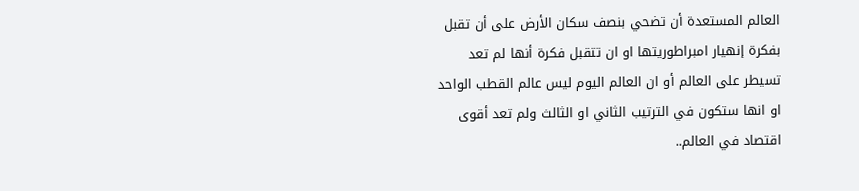العالم المستعدة أن تضحي بنصف سكان الأرض على أن تقبل بفكرة إنهيار امبراطوريتها او ان تتقبل فكرة أنها لم تعد تسيطر على العالم أو ان العالم اليوم ليس عالم القطب الواحد او انها ستكون في الترتيب الثاني او الثالث ولم تعد أقوى اقتصاد في العالم..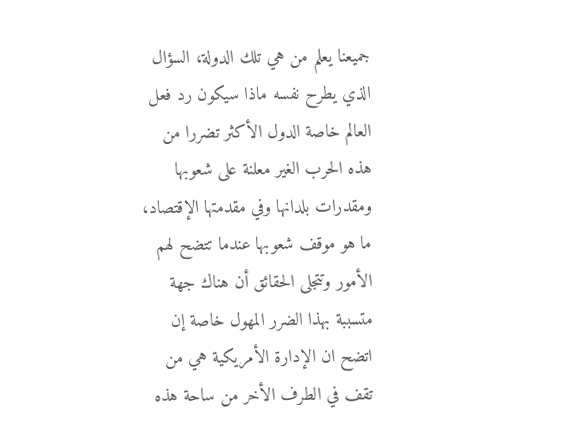جميعنا يعلم من هي تلك الدولة، السؤال الذي يطرح نفسه ماذا سيكون رد فعل العالم خاصة الدول الأكثر تضررا من هذه الحرب الغير معلنة على شعوبها ومقدرات بلدانها وفي مقدمتها الإقتصاد، ما هو موقف شعوبها عندما تتضح لهم الأمور وتتجلى الحقائق أن هناك جهة متسببة بهذا الضرر المهول خاصة إن اتضح ان الإدارة الأمريكية هي من تقف في الطرف الأخر من ساحة هذه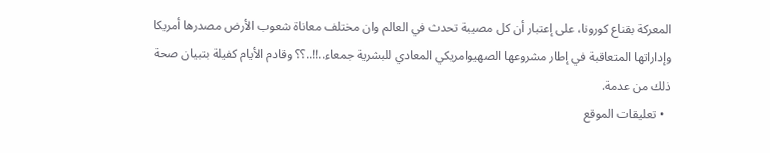المعركة بقناع كورونا، على إعتبار أن كل مصيبة تحدث في العالم وان مختلف معاناة شعوب الأرض مصدرها أمريكا وإداراتها المتعاقبة في إطار مشروعها الصهيوامريكي المعادي للبشرية جمعاء..!!..؟؟ وقادم الأيام كفيلة بتبيان صحة ذلك من عدمة.
  • تعليقات الموقع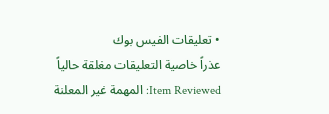• تعليقات الفيس بوك
عذراً خاصية التعليقات مغلقة حالياً
Item Reviewed: المهمة غير المعلنة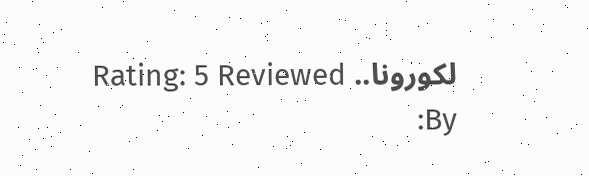لكورونا.. Rating: 5 Reviewed By: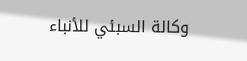وكالة السبئي للأنباء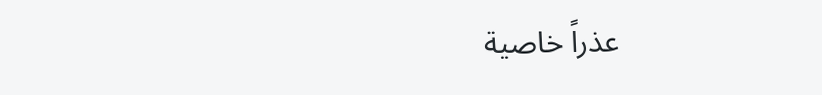عذراً خاصية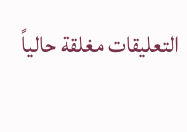التعليقات مغلقة حالياً